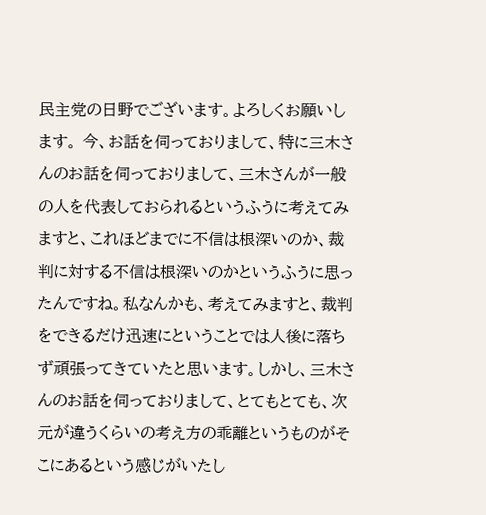民主党の日野でございます。よろしくお願いします。 今、お話を伺っておりまして、特に三木さんのお話を伺っておりまして、三木さんが一般の人を代表しておられるというふうに考えてみますと、これほどまでに不信は根深いのか、裁判に対する不信は根深いのかというふうに思ったんですね。私なんかも、考えてみますと、裁判をできるだけ迅速にということでは人後に落ちず頑張ってきていたと思います。しかし、三木さんのお話を伺っておりまして、とてもとても、次元が違うくらいの考え方の乖離というものがそこにあるという感じがいたし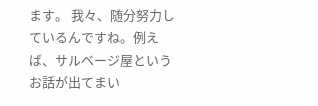ます。 我々、随分努力しているんですね。例えば、サルベージ屋というお話が出てまい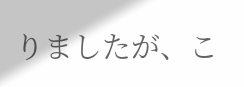りましたが、こ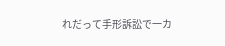れだって手形訴訟で一カ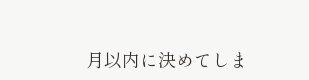月以内に決めてしま